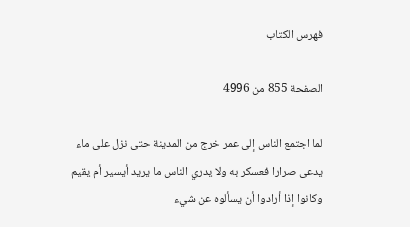فهرس الكتاب

الصفحة 855 من 4996

لما اجتمع الناس إلى عمر خرج من المدينة حتى نزل على ماء يدعى صرارا فعسكر به ولا يدري الناس ما يريد أيسير أم يقيم وكانوا إذا أرادوا أن يسألوه عن شيء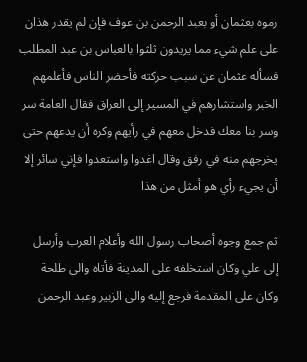رموه بعثمان أو بعبد الرحمن بن عوف فإن لم يقدر هذان على علم شيء مما يريدون ثلثوا بالعباس بن عبد المطلب فسأله عثمان عن سبب حركته فأحضر الناس فأعلمهم الخبر واستشارهم في المسير إلى العراق فقال العامة سر وسر بنا معك فدخل معهم في رأيهم وكره أن يدعهم حتى يخرجهم منه في رفق وقال اغدوا واستعدوا فإني سائر إلا أن يجيء رأي هو أمثل من هذا

ثم جمع وجوه أصحاب رسول الله وأعلام العرب وأرسل إلى علي وكان استخلفه على المدينة فأتاه والى طلحة وكان على المقدمة فرجع إليه والى الزبير وعبد الرحمن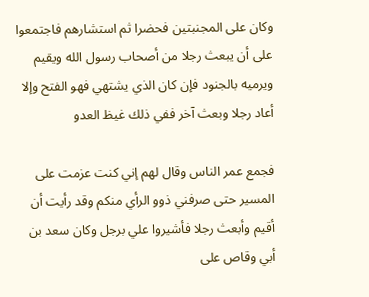وكان على المجنبتين فحضرا ثم استشارهم فاجتمعوا على أن يبعث رجلا من أصحاب رسول الله ويقيم ويرميه بالجنود فإن كان الذي يشتهي فهو الفتح وإلا أعاد رجلا وبعث آخر ففي ذلك غيظ العدو

فجمع عمر الناس وقال لهم إني كنت عزمت على المسير حتى صرفني ذوو الرأي منكم وقد رأيت أن أقيم وأبعث رجلا فأشيروا علي برجل وكان سعد بن أبي وقاص على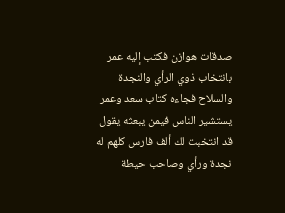صدقات هوازن فكتب إليه عمر بانتخاب ذوي الرأي والنجدة والسلاح فجاءه كتاب سعد وعمر يستشير الناس فيمن يبعثه يقول قد انتخبت لك ألف فارس كلهم له نجدة ورأي وصاحب حيطة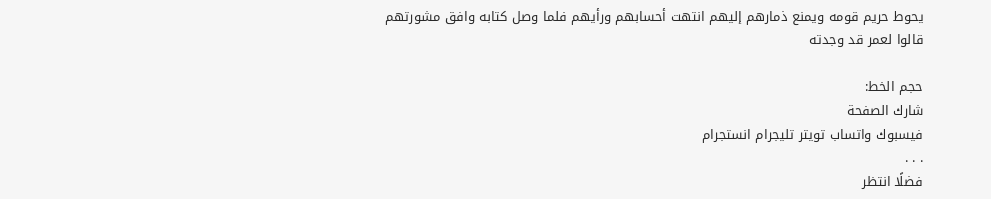يحوط حريم قومه ويمنع ذمارهم إليهم انتهت أحسابهم ورأيهم فلما وصل كتابه وافق مشورتهم قالوا لعمر قد وجدته

حجم الخط:
شارك الصفحة
فيسبوك واتساب تويتر تليجرام انستجرام
. . .
فضلًا انتظر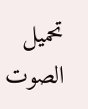تحميل الصوت